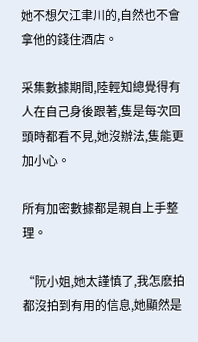她不想欠江聿川的,自然也不會拿他的錢住酒店。

采集數據期間,陸輕知總覺得有人在自己身後跟著,隻是每次回頭時都看不見,她沒辦法,隻能更加小心。

所有加密數據都是親自上手整理。

“阮小姐,她太謹慎了,我怎麽拍都沒拍到有用的信息,她顯然是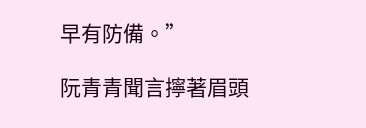早有防備。”

阮青青聞言擰著眉頭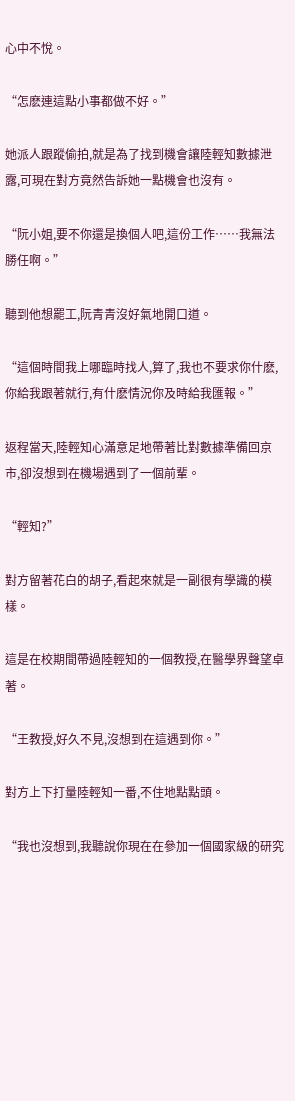心中不悅。

“怎麽連這點小事都做不好。”

她派人跟蹤偷拍,就是為了找到機會讓陸輕知數據泄露,可現在對方竟然告訴她一點機會也沒有。

“阮小姐,要不你還是換個人吧,這份工作……我無法勝任啊。”

聽到他想罷工,阮青青沒好氣地開口道。

“這個時間我上哪臨時找人,算了,我也不要求你什麽,你給我跟著就行,有什麽情況你及時給我匯報。”

返程當天,陸輕知心滿意足地帶著比對數據準備回京市,卻沒想到在機場遇到了一個前輩。

“輕知?”

對方留著花白的胡子,看起來就是一副很有學識的模樣。

這是在校期間帶過陸輕知的一個教授,在醫學界聲望卓著。

“王教授,好久不見,沒想到在這遇到你。”

對方上下打量陸輕知一番,不住地點點頭。

“我也沒想到,我聽說你現在在參加一個國家級的研究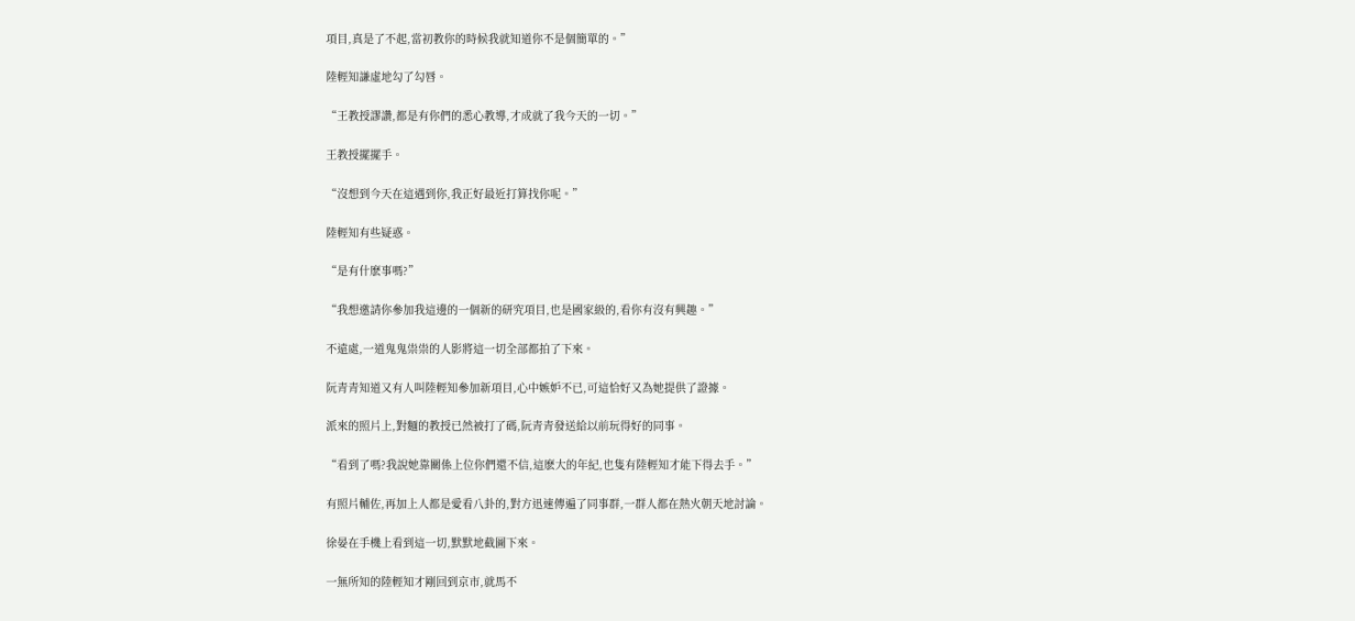項目,真是了不起,當初教你的時候我就知道你不是個簡單的。”

陸輕知謙虛地勾了勾唇。

“王教授謬讚,都是有你們的悉心教導,才成就了我今天的一切。”

王教授擺擺手。

“沒想到今天在這遇到你,我正好最近打算找你呢。”

陸輕知有些疑惑。

“是有什麽事嗎?”

“我想邀請你參加我這邊的一個新的研究項目,也是國家級的,看你有沒有興趣。”

不遠處,一道鬼鬼祟祟的人影將這一切全部都拍了下來。

阮青青知道又有人叫陸輕知參加新項目,心中嫉妒不已,可這恰好又為她提供了證據。

派來的照片上,對麵的教授已然被打了碼,阮青青發送給以前玩得好的同事。

“看到了嗎?我說她靠關係上位你們還不信,這麽大的年紀,也隻有陸輕知才能下得去手。”

有照片輔佐,再加上人都是愛看八卦的,對方迅速傳遍了同事群,一群人都在熱火朝天地討論。

徐晏在手機上看到這一切,默默地截圖下來。

一無所知的陸輕知才剛回到京市,就馬不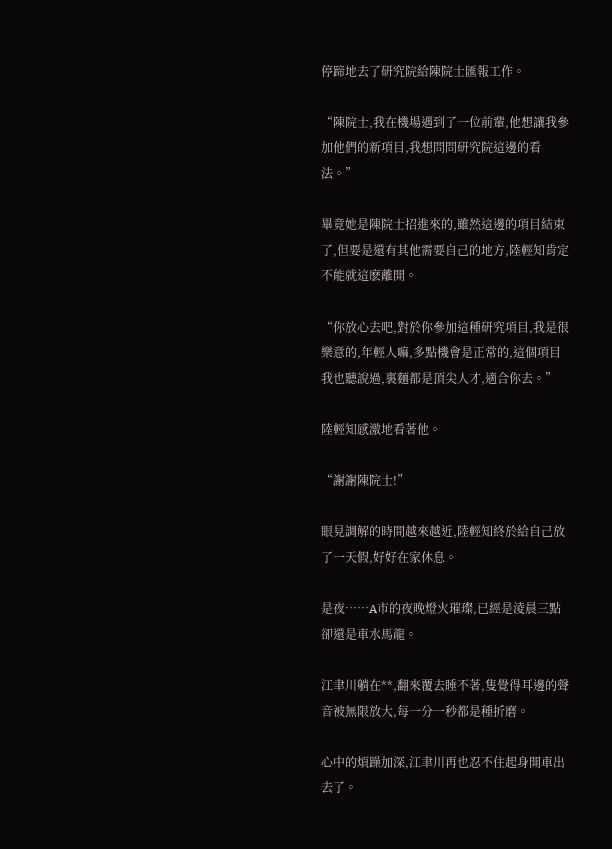停蹄地去了研究院給陳院士匯報工作。

“陳院士,我在機場遇到了一位前輩,他想讓我參加他們的新項目,我想問問研究院這邊的看法。”

畢竟她是陳院士招進來的,雖然這邊的項目結束了,但要是還有其他需要自己的地方,陸輕知肯定不能就這麽離開。

“你放心去吧,對於你參加這種研究項目,我是很樂意的,年輕人嘛,多點機會是正常的,這個項目我也聽說過,裏麵都是頂尖人才,適合你去。”

陸輕知感激地看著他。

“謝謝陳院士!”

眼見調解的時間越來越近,陸輕知終於給自己放了一天假,好好在家休息。

是夜……A市的夜晚燈火璀璨,已經是淩晨三點卻還是車水馬龍。

江聿川躺在**,翻來覆去睡不著,隻覺得耳邊的聲音被無限放大,每一分一秒都是種折磨。

心中的煩躁加深,江聿川再也忍不住起身開車出去了。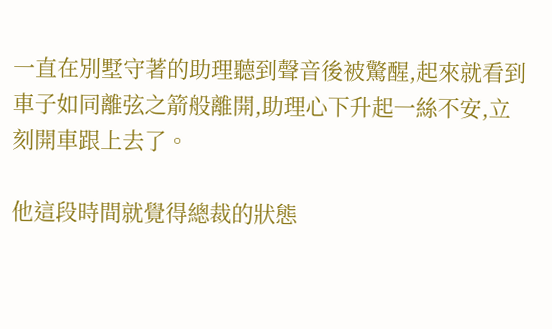一直在別墅守著的助理聽到聲音後被驚醒,起來就看到車子如同離弦之箭般離開,助理心下升起一絲不安,立刻開車跟上去了。

他這段時間就覺得總裁的狀態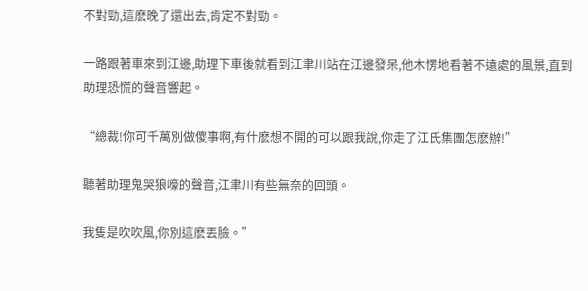不對勁,這麽晚了還出去,肯定不對勁。

一路跟著車來到江邊,助理下車後就看到江聿川站在江邊發呆,他木愣地看著不遠處的風景,直到助理恐慌的聲音響起。

“總裁!你可千萬別做傻事啊,有什麽想不開的可以跟我說,你走了江氏集團怎麽辦!”

聽著助理鬼哭狼嚎的聲音,江聿川有些無奈的回頭。

我隻是吹吹風,你別這麽丟臉。”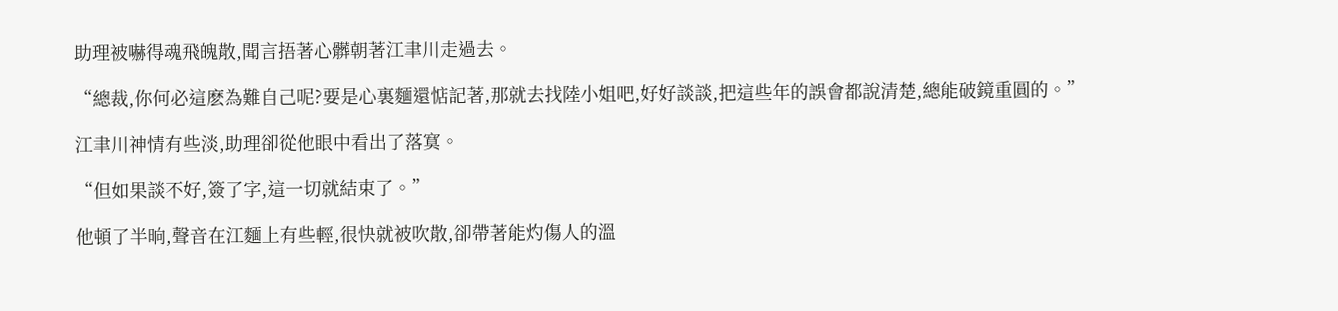助理被嚇得魂飛魄散,聞言捂著心髒朝著江聿川走過去。

“總裁,你何必這麽為難自己呢?要是心裏麵還惦記著,那就去找陸小姐吧,好好談談,把這些年的誤會都說清楚,總能破鏡重圓的。”

江聿川神情有些淡,助理卻從他眼中看出了落寞。

“但如果談不好,簽了字,這一切就結束了。”

他頓了半晌,聲音在江麵上有些輕,很快就被吹散,卻帶著能灼傷人的溫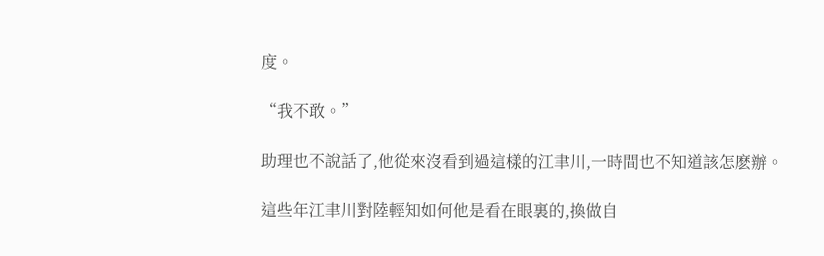度。

“我不敢。”

助理也不說話了,他從來沒看到過這樣的江聿川,一時間也不知道該怎麽辦。

這些年江聿川對陸輕知如何他是看在眼裏的,換做自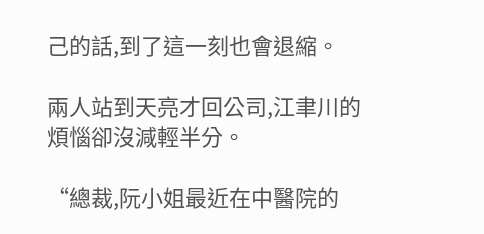己的話,到了這一刻也會退縮。

兩人站到天亮才回公司,江聿川的煩惱卻沒減輕半分。

“總裁,阮小姐最近在中醫院的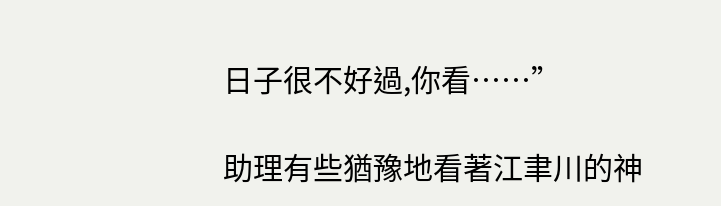日子很不好過,你看……”

助理有些猶豫地看著江聿川的神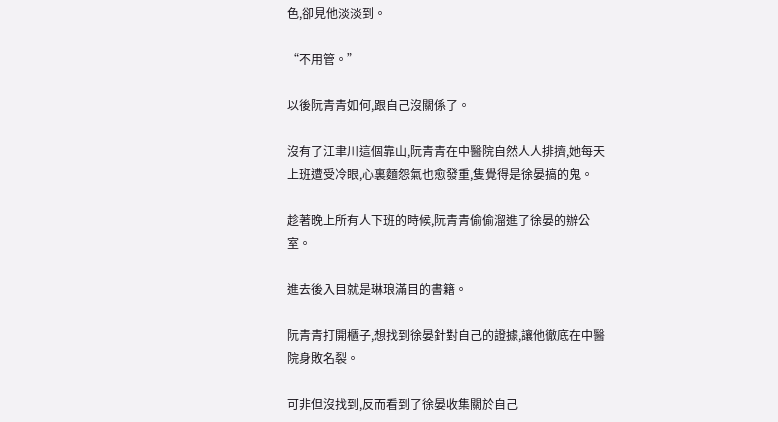色,卻見他淡淡到。

“不用管。”

以後阮青青如何,跟自己沒關係了。

沒有了江聿川這個靠山,阮青青在中醫院自然人人排擠,她每天上班遭受冷眼,心裏麵怨氣也愈發重,隻覺得是徐晏搞的鬼。

趁著晚上所有人下班的時候,阮青青偷偷溜進了徐晏的辦公室。

進去後入目就是琳琅滿目的書籍。

阮青青打開櫃子,想找到徐晏針對自己的證據,讓他徹底在中醫院身敗名裂。

可非但沒找到,反而看到了徐晏收集關於自己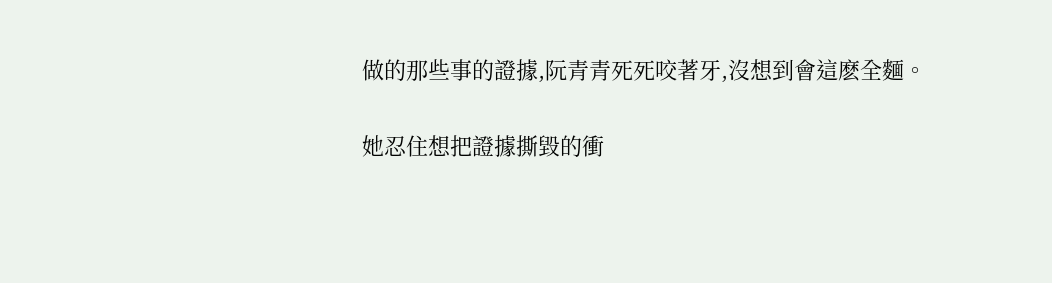做的那些事的證據,阮青青死死咬著牙,沒想到會這麽全麵。

她忍住想把證據撕毀的衝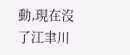動,現在沒了江聿川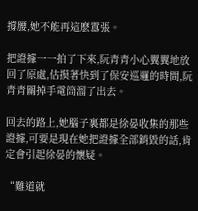撐腰,她不能再這麽囂張。

把證據一一拍了下來,阮青青小心翼翼地放回了原處,估摸著快到了保安巡邏的時間,阮青青關掉手電筒溜了出去。

回去的路上,她腦子裏都是徐晏收集的那些證據,可要是現在她把證據全部銷毀的話,肯定會引起徐晏的懷疑。

“難道就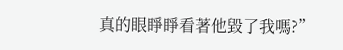真的眼睜睜看著他毀了我嗎?”